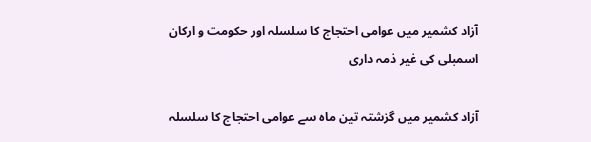آزاد کشمیر میں عوامی احتجاج کا سلسلہ اور حکومت و ارکان اسمبلی کی غیر ذمہ داری

آزاد کشمیر میں گزشتہ تین ماہ سے عوامی احتجاج کا سلسلہ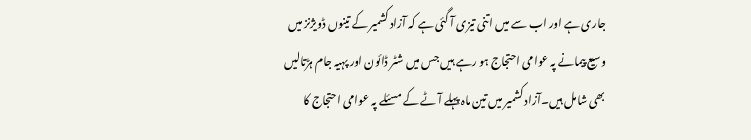جاری ہے اور اب سے میں اتنی تیزی آ گئی ہے کہ آزاد کشمیر کے تینوں ڈویژنز میں وسیع پیمانے پہ عوامی احتجاج ہو رہے ہیں جس میں شٹر ڈائون اور پہیہ جام ہڑتالیں بھی شامل ہیں۔آزاد کشمیر میں تین ماہ پہلے آٹے کے مسئلے پہ عوامی احتجاج کا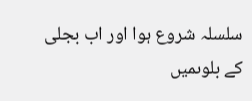سلسلہ شروع ہوا اور اب بجلی کے بلوںمیں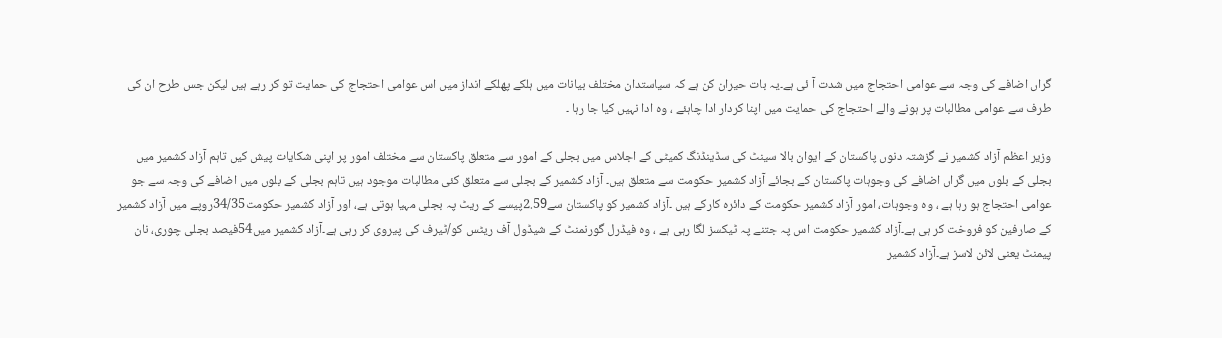گراں اضافے کی وجہ سے عوامی احتجاج میں شدت آ ئی ہے۔یہ بات حیران کن ہے کہ سیاستدان مختلف بیانات میں ہلکے پھلکے انداز میں اس عوامی احتجاج کی حمایت تو کر رہے ہیں لیکن جس طرح ان کی طرف سے عوامی مطالبات پر ہونے والے احتجاج کی حمایت میں اپنا کردار ادا چاہئے ، وہ ادا نہیں کیا جا رہا ۔

وزیر اعظم آزاد کشمیر نے گزشتہ دنوں پاکستان کے ایوان بالا سینٹ کی سڈینڈنگ کمیٹی کے اجلاس میں بجلی کے امور سے متعلق پاکستان سے مختلف امور پر اپنی شکایات پیش کیں تاہم آزاد کشمیر میں بجلی کے بلوں میں گراں اضافے کی وجوہات پاکستان کے بجائے آزاد کشمیر حکومت سے متعلق ہیں۔ آزاد کشمیر کے بجلی سے متعلق کئی مطالبات موجود ہیں تاہم بجلی کے بلوں میں اضافے کی وجہ سے جو عوامی احتجاج ہو رہا ہے ، وہ وجوہات، امور آزاد کشمیر حکومت کے دائرہ کارکے ہیں ۔آزاد کشمیر کو پاکستان سے2.59پیسے کے ریٹ پہ بجلی مہیا ہوتی ہے، اور آزاد کشمیر حکومت34/35روپے میں آزاد کشمیر کے صارفین کو فروخت کر ہی ہے۔آزاد کشمیر حکومت اس پہ جتنے پہ ٹیکسز لگا رہی ہے ، وہ فیڈرل گورنمنٹ کے شیڈول آف ریٹس کو/ٹیرف کی پیروی کر رہی ہے۔آزاد کشمیر میں54فیصد بجلی چوری، نان پیمنٹ یعنی لائن لاسز ہے۔آزاد کشمیر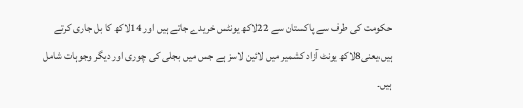حکومت کی طرف سے پاکستان سے 22لاکھ یونٹس خریدے جاتے ہیں اور 14لاکھ کا بل جاری کرتے ہیں،یعنی8لاکھ یونٹ آزاد کشمیر میں لائین لاسز ہے جس میں بجلی کی چوری اور دیگر وجوہات شامل ہیں۔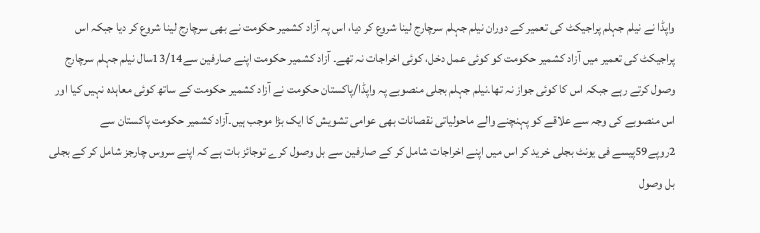واپڈا نے نیلم جہلم پراجیکٹ کی تعمیر کے دوران نیلم جہلم سرچارج لینا شروع کر دیا، اس پہ آزاد کشمیر حکومت نے بھی سرچارج لینا شروع کر دیا جبکہ اس پراجیکٹ کی تعمیر میں آزاد کشمیر حکومت کو کوئی عمل دخل، کوئی اخراجات نہ تھے۔ آزاد کشمیر حکومت اپنے صارفین سے13/14سال نیلم جہلم سرچارج وصول کرتے رہے جبکہ اس کا کوئی جواز نہ تھا۔نیلم جہلم بجلی منصوبے پہ واپڈا/پاکستان حکومت نے آزاد کشمیر حکومت کے ساتھ کوئی معاہدہ نہیں کیا اور اس منصوبے کی وجہ سے علاقے کو پہنچنے والے ماحولیاتی نقصانات بھی عوامی تشویش کا ایک بڑا موجب ہیں۔آزاد کشمیر حکومت پاکستان سے 2روپے59پیسے فی یونٹ بجلی خرید کر اس میں اپنے اخراجات شامل کر کے صارفین سے بل وصول کرے توجائز بات ہے کہ اپنے سروس چارجز شامل کر کے بجلی بل وصول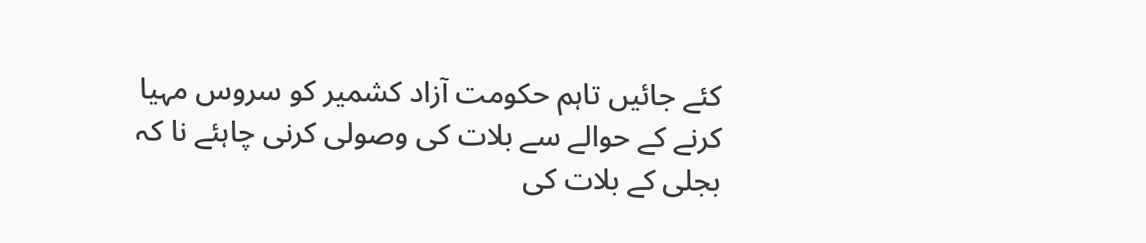کئے جائیں تاہم حکومت آزاد کشمیر کو سروس مہیا کرنے کے حوالے سے بلات کی وصولی کرنی چاہئے نا کہ بجلی کے بلات کی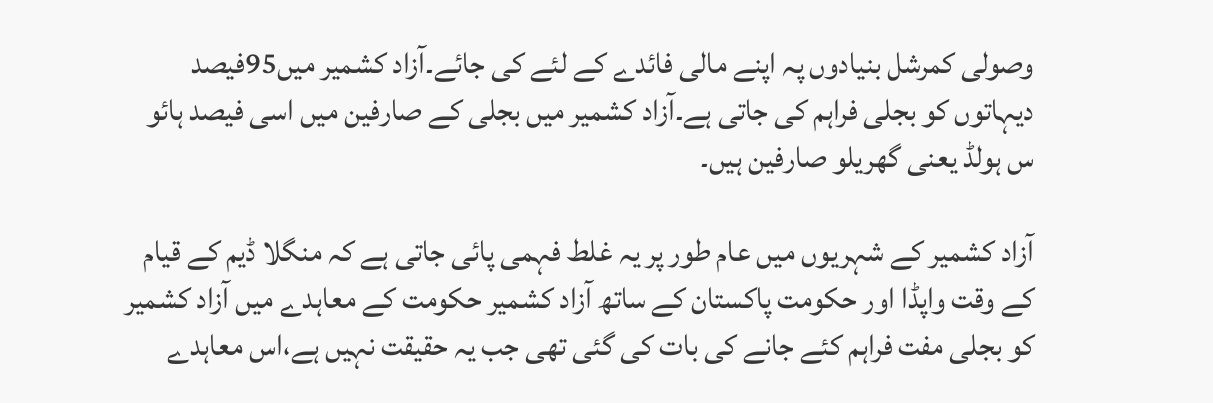وصولی کمرشل بنیادوں پہ اپنے مالی فائدے کے لئے کی جائے۔آزاد کشمیر میں95فیصد دیہاتوں کو بجلی فراہم کی جاتی ہے۔آزاد کشمیر میں بجلی کے صارفین میں اسی فیصد ہائو س ہولڈ یعنی گھریلو صارفین ہیں۔

آزاد کشمیر کے شہریوں میں عام طور پر یہ غلط فہمی پائی جاتی ہے کہ منگلا ڈیم کے قیام کے وقت واپڈا اور حکومت پاکستان کے ساتھ آزاد کشمیر حکومت کے معاہدے میں آزاد کشمیر کو بجلی مفت فراہم کئے جانے کی بات کی گئی تھی جب یہ حقیقت نہیں ہے،اس معاہدے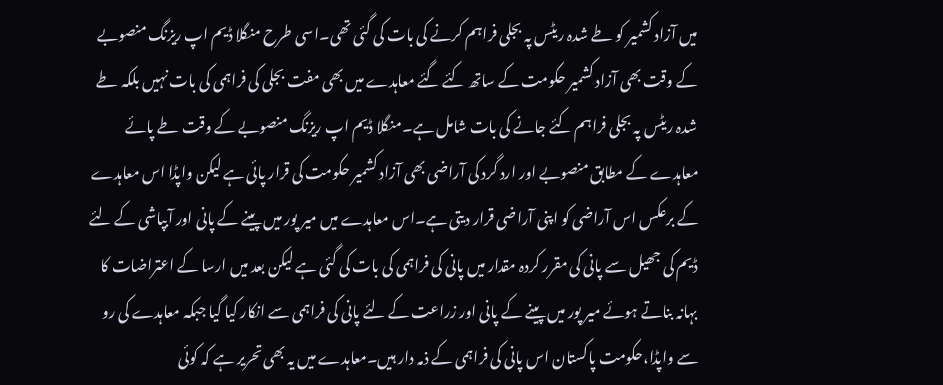میں آزاد کشمیر کو طے شدہ ریٹس پہ بجلی فراہم کرنے کی بات کی گئی تھی۔اسی طرح منگلا ڈیم اپ ریزنگ منصوبے کے وقت بھی آزاد کشمیر حکومت کے ساتھ کئے گئے معاہدے میں بھی مفت بجلی کی فراہمی کی بات نہیں بلکہ طے شدہ ریٹس پہ بجلی فراہم کئے جانے کی بات شامل ہے۔منگلا ڈیم اپ ریزنگ منصوبے کے وقت طے پائے معاہدے کے مطابق منصوبے اور ارد گرد کی آراضی بھی آزاد کشمیر حکومت کی قرار پائی ہے لیکن واپڈا اس معاہدے کے برعکس اس آراضی کو اپنی آراضی قرار دیتی ہے۔اس معاہدے میں میر پور میں پینے کے پانی اور آبپاشی کے لئے ڈیم کی جھیل سے پانی کی مقرر کردہ مقدار میں پانی کی فراہمی کی بات کی گئی ہے لیکن بعد میں ارسا کے اعتراضات کا بہانہ بناتے ہوئے میر پور میں پینے کے پانی اور زراعت کے لئے پانی کی فراہمی سے انکار کیا گیا جبکہ معاہدے کی رو سے واپڈا،حکومت پاکستان اس پانی کی فراہمی کے ذمہ دار ہیں۔معاہدے میں یہ بھی تحریر ہے کہ کوئی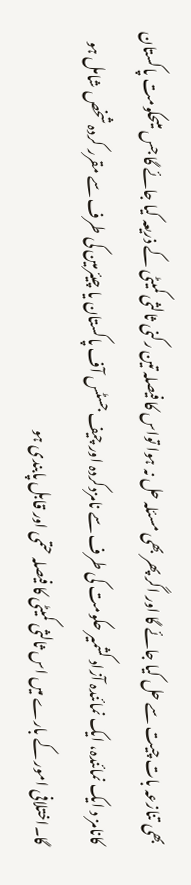بھی تنازعہ بات چیت سے حل کیا جائے گا اور اگر پھر بھی مسئلہ حل نہ ہوا تواس کا فیصلہ تین رکنی ثالثی کمیٹی کے ذریعہ کیا جائے گا جس میںحکومت پاکستان کانامز د ایک نمائندہ، ایک نمائندہ آزاد کشمیر حکومت کی طرف سے نامزدکردہ اور چیف جسٹس آف پاکستان یا چیئرمین کی طرف سے مقرر کردہ شخص شامل ہو گا۔اختلافی امور کے بارے میں اس ثالثی کمیٹی کا فیصلہ حتمی اور قابل پابندی ہو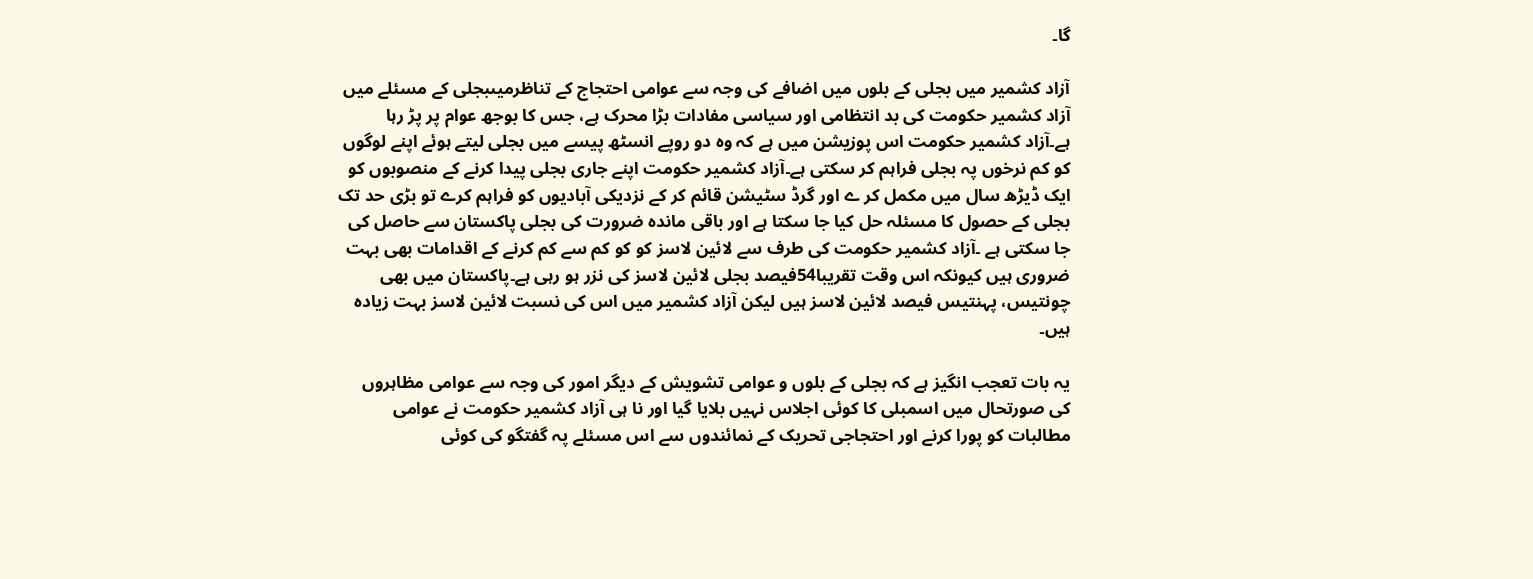گا۔

آزاد کشمیر میں بجلی کے بلوں میں اضافے کی وجہ سے عوامی احتجاج کے تناظرمیںبجلی کے مسئلے میں آزاد کشمیر حکومت کی بد انتظامی اور سیاسی مفادات بڑا محرک ہے، جس کا بوجھ عوام پر پڑ رہا ہے۔آزاد کشمیر حکومت اس پوزیشن میں ہے کہ وہ دو روپے انسٹھ پیسے میں بجلی لیتے ہوئے اپنے لوگوں کو کم نرخوں پہ بجلی فراہم کر سکتی ہے۔آزاد کشمیر حکومت اپنے جاری بجلی پیدا کرنے کے منصوبوں کو ایک ڈیڑھ سال میں مکمل کر ے اور گرڈ سٹیشن قائم کر کے نزدیکی آبادیوں کو فراہم کرے تو بڑی حد تک بجلی کے حصول کا مسئلہ حل کیا جا سکتا ہے اور باقی ماندہ ضرورت کی بجلی پاکستان سے حاصل کی جا سکتی ہے ۔آزاد کشمیر حکومت کی طرف سے لائین لاسز کو کو کم سے کم کرنے کے اقدامات بھی بہت ضروری ہیں کیونکہ اس وقت تقریبا54فیصد بجلی لائین لاسز کی نزر ہو رہی ہے۔پاکستان میں بھی چونتیس، پہنتیس فیصد لائین لاسز ہیں لیکن آزاد کشمیر میں اس کی نسبت لائین لاسز بہت زیادہ ہیں۔

یہ بات تعجب انگیز ہے کہ بجلی کے بلوں و عوامی تشویش کے دیگر امور کی وجہ سے عوامی مظاہروں کی صورتحال میں اسمبلی کا کوئی اجلاس نہیں بلایا گیا اور نا ہی آزاد کشمیر حکومت نے عوامی مطالبات کو پورا کرنے اور احتجاجی تحریک کے نمائندوں سے اس مسئلے پہ گفتگو کی کوئی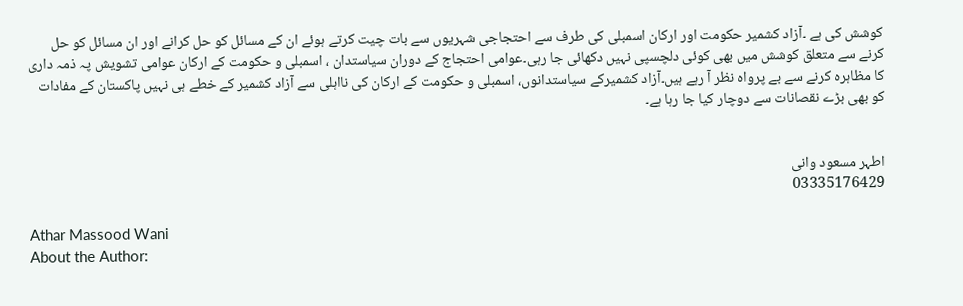کوشش کی ہے ۔آزاد کشمیر حکومت اور ارکان اسمبلی کی طرف سے احتجاجی شہریوں سے بات چیت کرتے ہوئے ان کے مسائل کو حل کرانے اور ان مسائل کو حل کرنے سے متعلق کوشش میں بھی کوئی دلچسپی نہیں دکھائی جا رہی۔عوامی احتجاج کے دوران سیاستدان ، اسمبلی و حکومت کے ارکان عوامی تشویش پہ ذمہ داری کا مظاہرہ کرنے سے بے پرواہ نظر آ رہے ہیں۔آزاد کشمیرکے سیاستدانوں، اسمبلی و حکومت کے ارکان کی نااہلی سے آزاد کشمیر کے خطے ہی نہیں پاکستان کے مفادات کو بھی بڑے نقصانات سے دوچار کیا جا رہا ہے۔


اطہر مسعود وانی
03335176429

Athar Massood Wani
About the Author: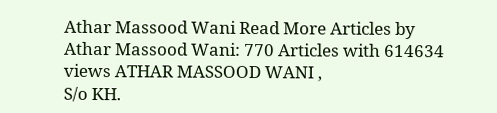Athar Massood Wani Read More Articles by Athar Massood Wani: 770 Articles with 614634 views ATHAR MASSOOD WANI ,
S/o KH.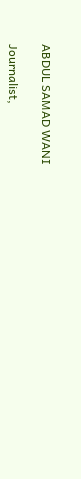ABDUL SAMAD WANI

Journalist,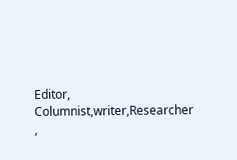Editor, Columnist,writer,Researcher ,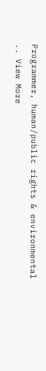Programmer, human/public rights & environmental
.. View More